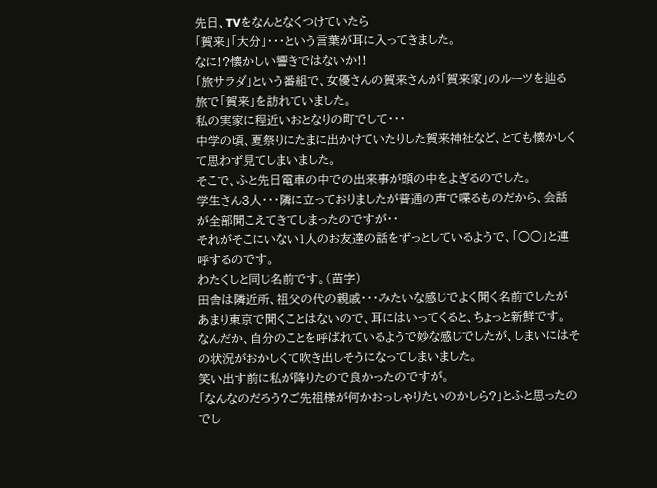先日、TVをなんとなくつけていたら
「賀来」「大分」・・・という言葉が耳に入ってきました。
なに!?懐かしい響きではないか!!
「旅サラダ」という番組で、女優さんの賀来さんが「賀来家」のルーツを辿る旅で「賀来」を訪れていました。
私の実家に程近いおとなりの町でして・・・
中学の頃、夏祭りにたまに出かけていたりした賀来神社など、とても懐かしくて思わず見てしまいました。
そこで、ふと先日電車の中での出来事が頭の中をよぎるのでした。
学生さん3人・・・隣に立っておりましたが普通の声で喋るものだから、会話が全部聞こえてきてしまったのですが・・
それがそこにいない1人のお友達の話をずっとしているようで、「○○」と連呼するのです。
わたくしと同じ名前です。(苗字)
田舎は隣近所、祖父の代の親戚・・・みたいな感じでよく聞く名前でしたが
あまり東京で聞くことはないので、耳にはいってくると、ちょっと新鮮です。
なんだか、自分のことを呼ばれているようで妙な感じでしたが、しまいにはその状況がおかしくて吹き出しそうになってしまいました。
笑い出す前に私が降りたので良かったのですが。
「なんなのだろう?ご先祖様が何かおっしゃりたいのかしら?」とふと思ったのでし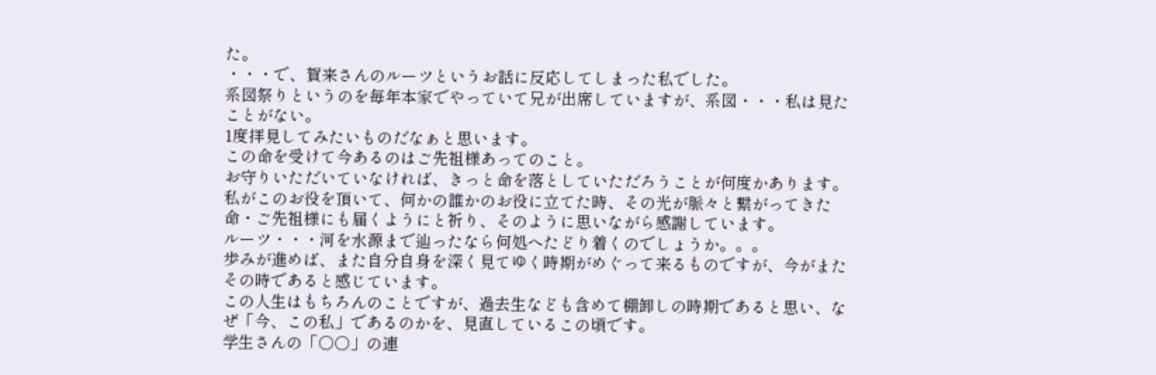た。
・・・で、賀来さんのルーツというお話に反応してしまった私でした。
系図祭りというのを毎年本家でやっていて兄が出席していますが、系図・・・私は見たことがない。
1度拝見してみたいものだなぁと思います。
この命を受けて今あるのはご先祖様あってのこと。
お守りいただいていなければ、きっと命を落としていただろうことが何度かあります。
私がこのお役を頂いて、何かの誰かのお役に立てた時、その光が脈々と繋がってきた命・ご先祖様にも届くようにと祈り、そのように思いながら感謝しています。
ルーツ・・・河を水源まで辿ったなら何処へたどり着くのでしょうか。。。
歩みが進めば、また自分自身を深く見てゆく時期がめぐって来るものですが、今がまたその時であると感じています。
この人生はもちろんのことですが、過去生なども含めて棚卸しの時期であると思い、なぜ「今、この私」であるのかを、見直しているこの頃です。
学生さんの「○○」の連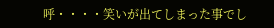呼・・・・笑いが出てしまった事でし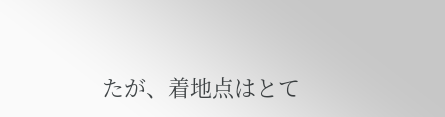たが、着地点はとて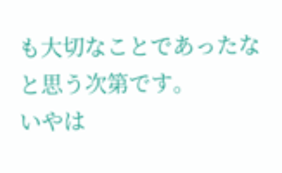も大切なことであったなと思う次第です。
いやは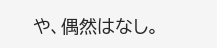や、偶然はなし。